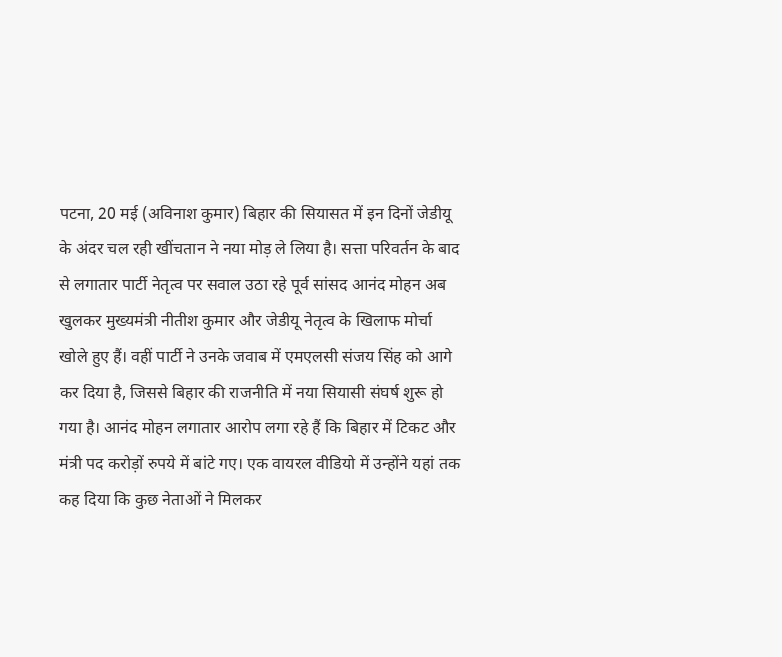पटना, 20 मई (अविनाश कुमार) बिहार की सियासत में इन दिनों जेडीयू के अंदर चल रही खींचतान ने नया मोड़ ले लिया है। सत्ता परिवर्तन के बाद से लगातार पार्टी नेतृत्व पर सवाल उठा रहे पूर्व सांसद आनंद मोहन अब खुलकर मुख्यमंत्री नीतीश कुमार और जेडीयू नेतृत्व के खिलाफ मोर्चा खोले हुए हैं। वहीं पार्टी ने उनके जवाब में एमएलसी संजय सिंह को आगे कर दिया है, जिससे बिहार की राजनीति में नया सियासी संघर्ष शुरू हो गया है। आनंद मोहन लगातार आरोप लगा रहे हैं कि बिहार में टिकट और मंत्री पद करोड़ों रुपये में बांटे गए। एक वायरल वीडियो में उन्होंने यहां तक कह दिया कि कुछ नेताओं ने मिलकर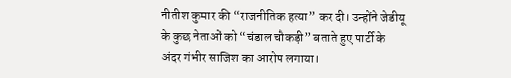नीतीश कुमार की “राजनीतिक हत्या” कर दी। उन्होंने जेडीयू के कुछ नेताओं को “चंडाल चौकड़ी” बताते हुए पार्टी के अंदर गंभीर साजिश का आरोप लगाया।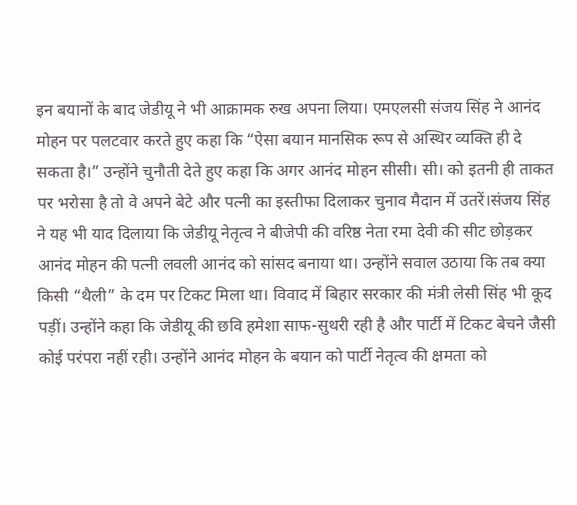इन बयानों के बाद जेडीयू ने भी आक्रामक रुख अपना लिया। एमएलसी संजय सिंह ने आनंद मोहन पर पलटवार करते हुए कहा कि “ऐसा बयान मानसिक रूप से अस्थिर व्यक्ति ही दे सकता है।” उन्होंने चुनौती देते हुए कहा कि अगर आनंद मोहन सीसी। सी। को इतनी ही ताकत पर भरोसा है तो वे अपने बेटे और पत्नी का इस्तीफा दिलाकर चुनाव मैदान में उतरें।संजय सिंह ने यह भी याद दिलाया कि जेडीयू नेतृत्व ने बीजेपी की वरिष्ठ नेता रमा देवी की सीट छोड़कर आनंद मोहन की पत्नी लवली आनंद को सांसद बनाया था। उन्होंने सवाल उठाया कि तब क्या किसी “थैली” के दम पर टिकट मिला था। विवाद में बिहार सरकार की मंत्री लेसी सिंह भी कूद पड़ीं। उन्होंने कहा कि जेडीयू की छवि हमेशा साफ-सुथरी रही है और पार्टी में टिकट बेचने जैसी कोई परंपरा नहीं रही। उन्होंने आनंद मोहन के बयान को पार्टी नेतृत्व की क्षमता को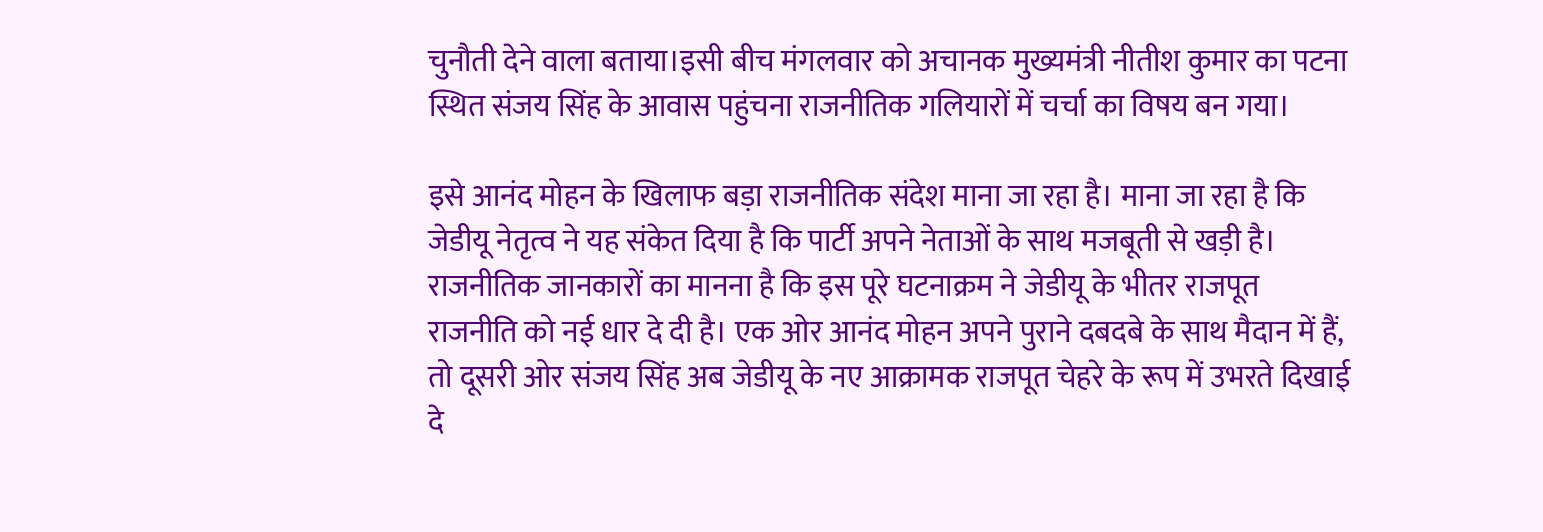चुनौती देने वाला बताया।इसी बीच मंगलवार को अचानक मुख्यमंत्री नीतीश कुमार का पटना स्थित संजय सिंह के आवास पहुंचना राजनीतिक गलियारों में चर्चा का विषय बन गया।

इसे आनंद मोहन के खिलाफ बड़ा राजनीतिक संदेश माना जा रहा है। माना जा रहा है कि जेडीयू नेतृत्व ने यह संकेत दिया है कि पार्टी अपने नेताओं के साथ मजबूती से खड़ी है। राजनीतिक जानकारों का मानना है कि इस पूरे घटनाक्रम ने जेडीयू के भीतर राजपूत राजनीति को नई धार दे दी है। एक ओर आनंद मोहन अपने पुराने दबदबे के साथ मैदान में हैं, तो दूसरी ओर संजय सिंह अब जेडीयू के नए आक्रामक राजपूत चेहरे के रूप में उभरते दिखाई दे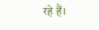रहे हैं।